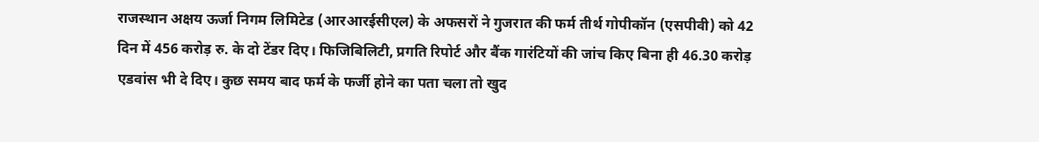राजस्थान अक्षय ऊर्जा निगम लिमिटेड (आरआरईसीएल) के अफसरों ने गुजरात की फर्म तीर्थ गोपीकॉन (एसपीवी) को 42 दिन में 456 करोड़ रु. के दो टेंडर दिए। फिजिबिलिटी, प्रगति रिपोर्ट और बैंक गारंटियों की जांच किए बिना ही 46.30 करोड़ एडवांस भी दे दिए। कुछ समय बाद फर्म के फर्जी होने का पता चला तो खुद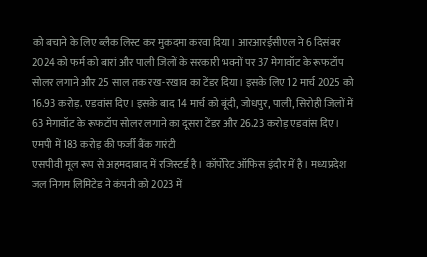को बचाने के लिए ब्लैक लिस्ट कर मुकदमा करवा दिया। आरआरईसीएल ने 6 दिसंबर 2024 को फर्म को बारां और पाली जिलों के सरकारी भवनों पर 37 मेगावॉट के रूफटॉप सोलर लगाने और 25 साल तक रख-रखाव का टेंडर दिया। इसके लिए 12 मार्च 2025 को 16.93 करोड़. एडवांस दिए। इसके बाद 14 मार्च को बूंदी, जोधपुर, पाली, सिरोही जिलों में 63 मेगावॉट के रूफटॉप सोलर लगाने का दूसरा टेंडर और 26.23 करोड़ एडवांस दिए। एमपी में 183 करोड़ की फर्जी बैंक गारंटी
एसपीवी मूल रूप से अहमदाबाद में रजिस्टर्ड है। कॉर्पोरेट ऑफिस इंदौर में है। मध्यप्रदेश जल निगम लिमिटेड ने कंपनी को 2023 में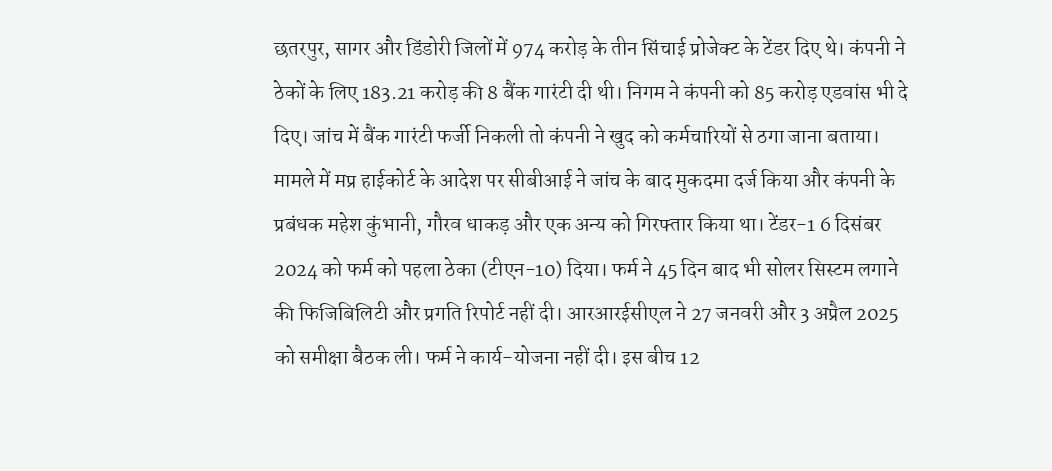छतरपुर, सागर और डिंडोरी जिलों में 974 करोड़ के तीन सिंचाई प्रोजेक्ट के टेंडर दिए थे। कंपनी ने ठेकों के लिए 183.21 करोड़ की 8 बैंक गारंटी दी थी। निगम ने कंपनी को 85 करोड़ एडवांस भी दे दिए। जांच में बैंक गारंटी फर्जी निकली तो कंपनी ने खुद को कर्मचारियों से ठगा जाना बताया। मामले में मप्र हाईकोर्ट के आदेश पर सीबीआई ने जांच के बाद मुकदमा दर्ज किया और कंपनी के प्रबंधक महेश कुंभानी, गौरव धाकड़ और एक अन्य को गिरफ्तार किया था। टेंडर-1 6 दिसंबर 2024 को फर्म को पहला ठेका (टीएन-10) दिया। फर्म ने 45 दिन बाद भी सोलर सिस्टम लगाने की फिजिबिलिटी और प्रगति रिपोर्ट नहीं दी। आरआरईसीएल ने 27 जनवरी और 3 अप्रैल 2025 को समीक्षा बैठक ली। फर्म ने कार्य-योजना नहीं दी। इस बीच 12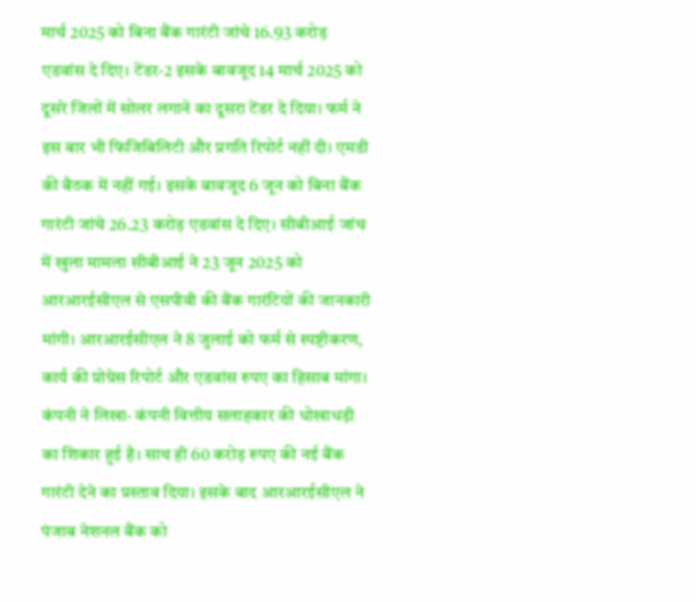मार्च 2025 को बिना बैंक गारंटी जांचे 16.93 करोड़ एडवांस दे दिए। टेंडर-2 इसके बावजूद 14 मार्च 2025 को दूसरे जिलों में सोलर लगाने का दूसरा टेंडर दे दिया। फर्म ने इस बार भी फिजिबिलिटी और प्रगति रिपोर्ट नहीं दी। एमडी की बैठक में नहीं गई। इसके बावजूद 6 जून को बिना बैंक गारंटी जांचे 26.23 करोड़ एडवांस दे दिए। सीबीआई जांच में खुला मामला सीबीआई ने 23 जून 2025 को आरआरईसीएल से एसपीवी की बैंक गारंटियों की जानकारी मांगी। आरआरईसीएल ने 8 जुलाई को फर्म से स्पष्टीकरण, कार्य की प्रोग्रेस रिपोर्ट और एडवांस रुपए का हिसाब मांगा। कंपनी ने लिखा- कंपनी वित्तीय सलाहकार की धोखाधड़ी का शिकार हुई है। साथ ही 60 करोड़ रुपए की नई बैंक गारंटी देने का प्रस्ताव दिया। इसके बाद आरआरईसीएल ने पंजाब नेशनल बैंक को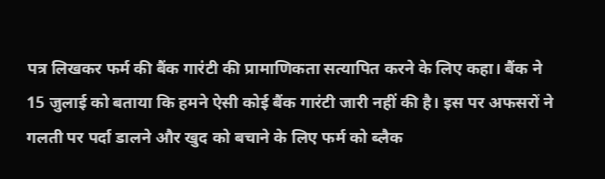पत्र लिखकर फर्म की बैंक गारंटी की प्रामाणिकता सत्यापित करने के लिए कहा। बैंक ने 15 जुलाई को बताया कि हमने ऐसी कोई बैंक गारंटी जारी नहीं की है। इस पर अफसरों ने गलती पर पर्दा डालने और खुद को बचाने के लिए फर्म को ब्लैक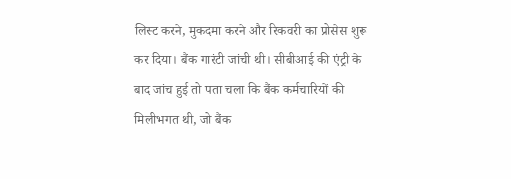लिस्ट करने, मुकदमा करने और रिकवरी का प्रोसेस शुरू कर दिया। बैंक गारंटी जांची थी। सीबीआई की एंट्री के बाद जांच हुई तो पता चला कि बैंक कर्मचारियों की मिलीभगत थी, जो बैंक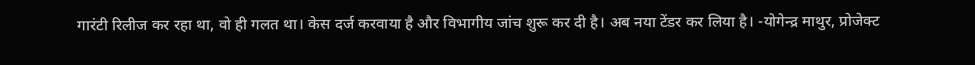गारंटी रिलीज कर रहा था, वो ही गलत था। केस दर्ज करवाया है और विभागीय जांच शुरू कर दी है। अब नया टेंडर कर लिया है। -योगेन्द्र माथुर, प्रोजेक्ट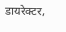डायरेक्टर,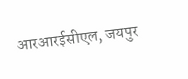आरआरईसीएल, जयपुर